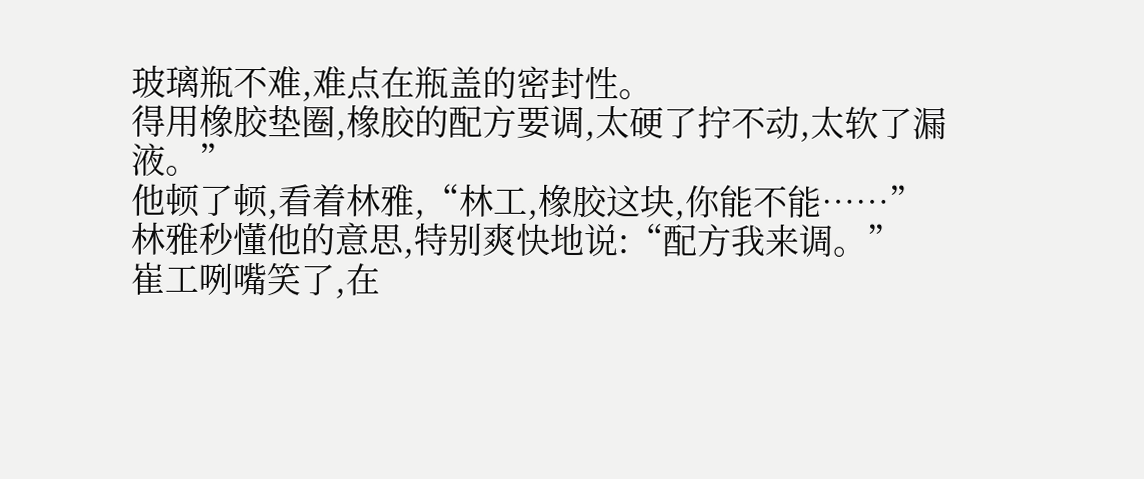玻璃瓶不难,难点在瓶盖的密封性。
得用橡胶垫圈,橡胶的配方要调,太硬了拧不动,太软了漏液。”
他顿了顿,看着林雅,“林工,橡胶这块,你能不能……”
林雅秒懂他的意思,特别爽快地说:“配方我来调。”
崔工咧嘴笑了,在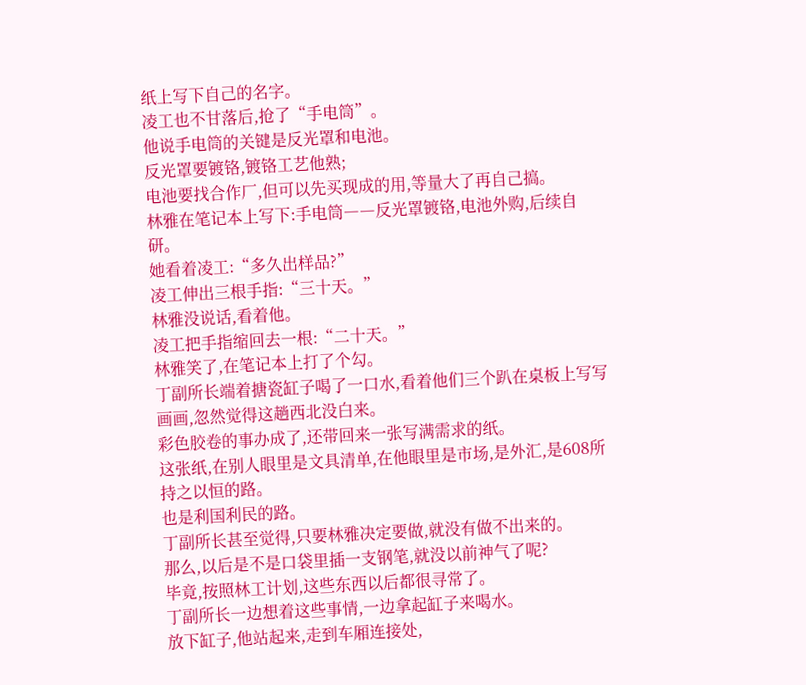纸上写下自己的名字。
凌工也不甘落后,抢了“手电筒”。
他说手电筒的关键是反光罩和电池。
反光罩要镀铬,镀铬工艺他熟;
电池要找合作厂,但可以先买现成的用,等量大了再自己搞。
林雅在笔记本上写下:手电筒――反光罩镀铬,电池外购,后续自研。
她看着凌工:“多久出样品?”
凌工伸出三根手指:“三十天。”
林雅没说话,看着他。
凌工把手指缩回去一根:“二十天。”
林雅笑了,在笔记本上打了个勾。
丁副所长端着搪瓷缸子喝了一口水,看着他们三个趴在桌板上写写画画,忽然觉得这趟西北没白来。
彩色胶卷的事办成了,还带回来一张写满需求的纸。
这张纸,在别人眼里是文具清单,在他眼里是市场,是外汇,是608所持之以恒的路。
也是利国利民的路。
丁副所长甚至觉得,只要林雅决定要做,就没有做不出来的。
那么,以后是不是口袋里插一支钢笔,就没以前神气了呢?
毕竟,按照林工计划,这些东西以后都很寻常了。
丁副所长一边想着这些事情,一边拿起缸子来喝水。
放下缸子,他站起来,走到车厢连接处,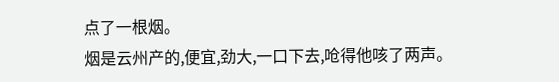点了一根烟。
烟是云州产的,便宜,劲大,一口下去,呛得他咳了两声。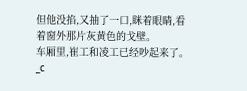但他没掐,又抽了一口,眯着眼睛,看着窗外那片灰黄色的戈壁。
车厢里,崔工和凌工已经吵起来了。_c